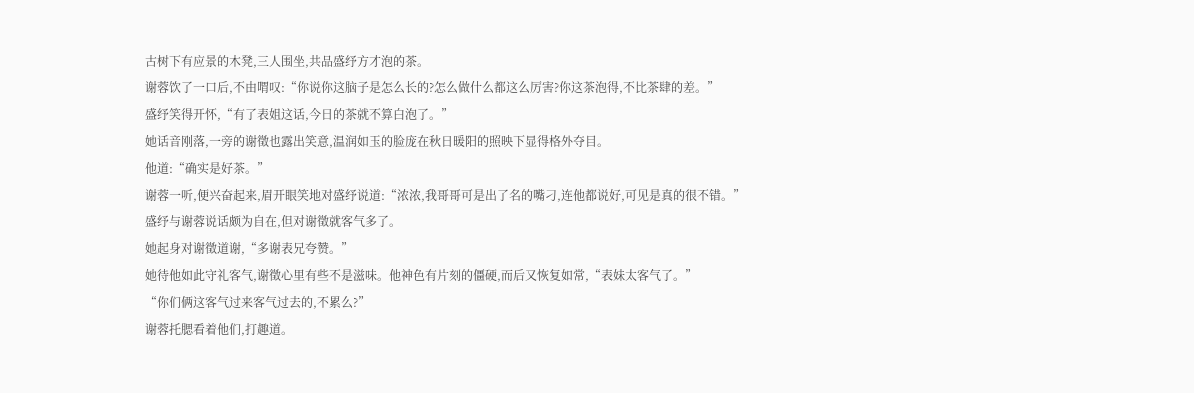古树下有应景的木凳,三人围坐,共品盛纾方才泡的茶。
谢蓉饮了一口后,不由喟叹:“你说你这脑子是怎么长的?怎么做什么都这么厉害?你这茶泡得,不比茶肆的差。”
盛纾笑得开怀,“有了表姐这话,今日的茶就不算白泡了。”
她话音刚落,一旁的谢徵也露出笑意,温润如玉的脸庞在秋日暖阳的照映下显得格外夺目。
他道:“确实是好茶。”
谢蓉一听,便兴奋起来,眉开眼笑地对盛纾说道:“浓浓,我哥哥可是出了名的嘴刁,连他都说好,可见是真的很不错。”
盛纾与谢蓉说话颇为自在,但对谢徵就客气多了。
她起身对谢徵道谢,“多谢表兄夸赞。”
她待他如此守礼客气,谢徵心里有些不是滋味。他神色有片刻的僵硬,而后又恢复如常,“表妹太客气了。”
“你们俩这客气过来客气过去的,不累么?”
谢蓉托腮看着他们,打趣道。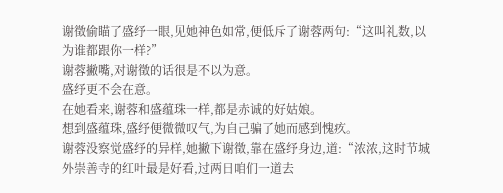谢徵偷瞄了盛纾一眼,见她神色如常,便低斥了谢蓉两句:“这叫礼数,以为谁都跟你一样?”
谢蓉撇嘴,对谢徵的话很是不以为意。
盛纾更不会在意。
在她看来,谢蓉和盛蕴珠一样,都是赤诚的好姑娘。
想到盛蕴珠,盛纾便微微叹气,为自己骗了她而感到愧疚。
谢蓉没察觉盛纾的异样,她撇下谢徵,靠在盛纾身边,道:“浓浓,这时节城外崇善寺的红叶最是好看,过两日咱们一道去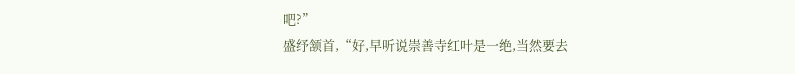吧?”
盛纾颔首,“好,早听说崇善寺红叶是一绝,当然要去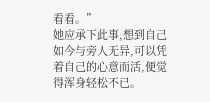看看。”
她应承下此事,想到自己如今与旁人无异,可以凭着自己的心意而活,便觉得浑身轻松不已。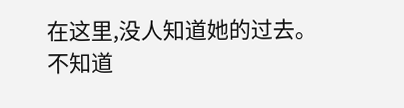在这里,没人知道她的过去。
不知道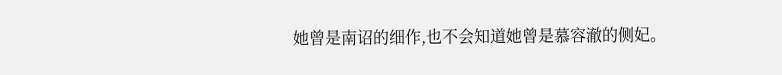她曾是南诏的细作,也不会知道她曾是慕容澈的侧妃。